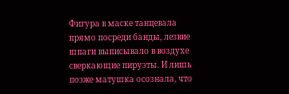Фигура в маске танцевала прямо посреди банды, лезвие шпаги выписывало в воздухе сверкающие пируэты. И лишь позже матушка осознала, что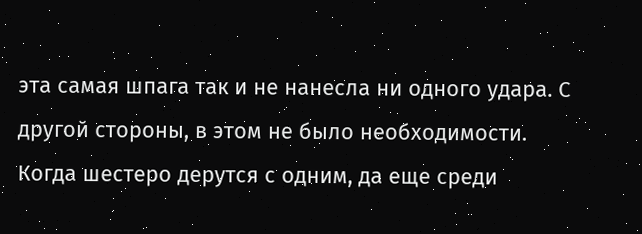эта самая шпага так и не нанесла ни одного удара. С другой стороны, в этом не было необходимости. Когда шестеро дерутся с одним, да еще среди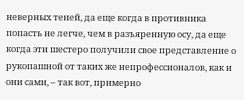неверных теней, да еще когда в противника попасть не легче, чем в разъяренную осу, да еще когда эти шестеро получили свое представление о рукопашной от таких же непрофессионалов, как и они сами, – так вот, примерно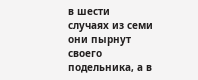в шести случаях из семи они пырнут своего подельника, а в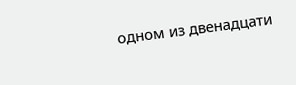одном из двенадцати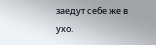заедут себе же в ухо.